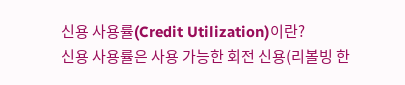신용 사용률(Credit Utilization)이란?
신용 사용률은 사용 가능한 회전 신용(리볼빙 한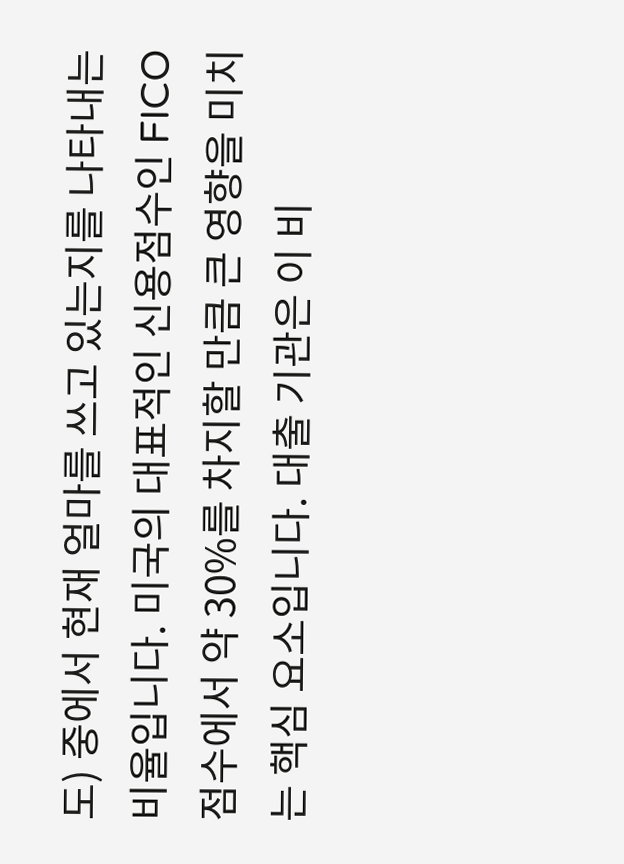도) 중에서 현재 얼마를 쓰고 있는지를 나타내는 비율입니다. 미국의 대표적인 신용점수인 FICO 점수에서 약 30%를 차지할 만큼 큰 영향을 미치는 핵심 요소입니다. 대출 기관은 이 비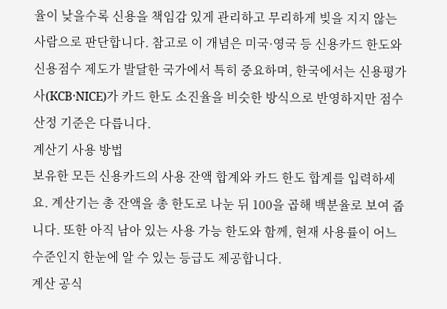율이 낮을수록 신용을 책임감 있게 관리하고 무리하게 빚을 지지 않는 사람으로 판단합니다. 참고로 이 개념은 미국·영국 등 신용카드 한도와 신용점수 제도가 발달한 국가에서 특히 중요하며, 한국에서는 신용평가사(KCB·NICE)가 카드 한도 소진율을 비슷한 방식으로 반영하지만 점수 산정 기준은 다릅니다.
계산기 사용 방법
보유한 모든 신용카드의 사용 잔액 합계와 카드 한도 합계를 입력하세요. 계산기는 총 잔액을 총 한도로 나눈 뒤 100을 곱해 백분율로 보여 줍니다. 또한 아직 남아 있는 사용 가능 한도와 함께, 현재 사용률이 어느 수준인지 한눈에 알 수 있는 등급도 제공합니다.
계산 공식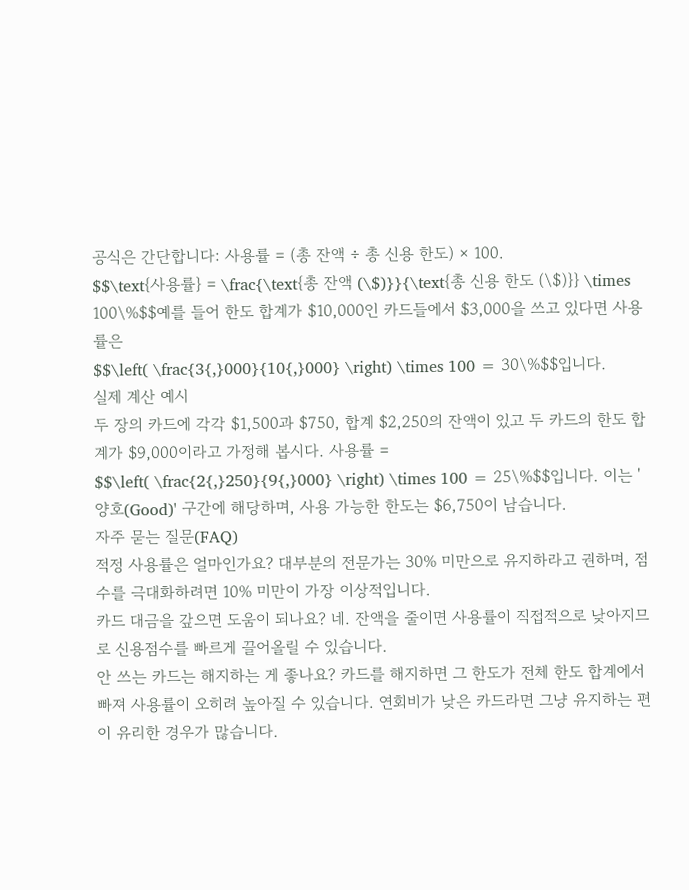공식은 간단합니다: 사용률 = (총 잔액 ÷ 총 신용 한도) × 100.
$$\text{사용률} = \frac{\text{총 잔액 (\$)}}{\text{총 신용 한도 (\$)}} \times 100\%$$예를 들어 한도 합계가 $10,000인 카드들에서 $3,000을 쓰고 있다면 사용률은
$$\left( \frac{3{,}000}{10{,}000} \right) \times 100 = 30\%$$입니다.
실제 계산 예시
두 장의 카드에 각각 $1,500과 $750, 합계 $2,250의 잔액이 있고 두 카드의 한도 합계가 $9,000이라고 가정해 봅시다. 사용률 =
$$\left( \frac{2{,}250}{9{,}000} \right) \times 100 = 25\%$$입니다. 이는 '양호(Good)' 구간에 해당하며, 사용 가능한 한도는 $6,750이 남습니다.
자주 묻는 질문(FAQ)
적정 사용률은 얼마인가요? 대부분의 전문가는 30% 미만으로 유지하라고 권하며, 점수를 극대화하려면 10% 미만이 가장 이상적입니다.
카드 대금을 갚으면 도움이 되나요? 네. 잔액을 줄이면 사용률이 직접적으로 낮아지므로 신용점수를 빠르게 끌어올릴 수 있습니다.
안 쓰는 카드는 해지하는 게 좋나요? 카드를 해지하면 그 한도가 전체 한도 합계에서 빠져 사용률이 오히려 높아질 수 있습니다. 연회비가 낮은 카드라면 그냥 유지하는 편이 유리한 경우가 많습니다.